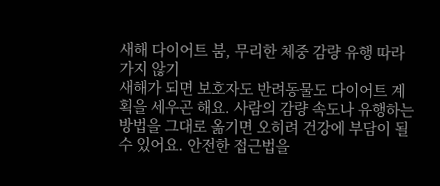새해 다이어트 붐, 무리한 체중 감량 유행 따라가지 않기
새해가 되면 보호자도 반려동물도 다이어트 계획을 세우곤 해요. 사람의 감량 속도나 유행하는 방법을 그대로 옮기면 오히려 건강에 부담이 될 수 있어요. 안전한 접근법을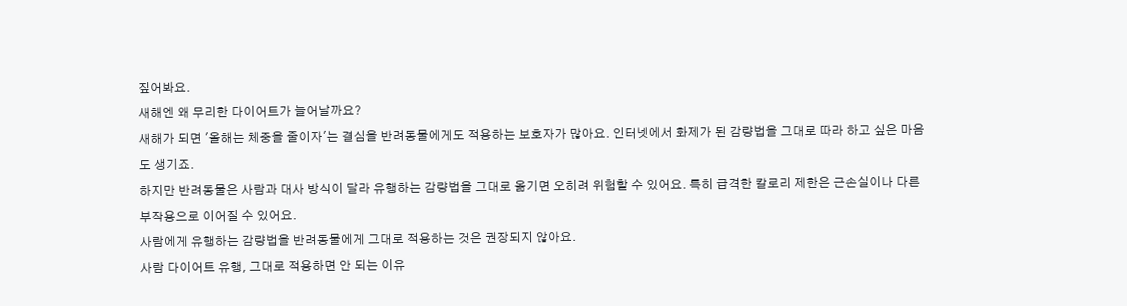짚어봐요.
새해엔 왜 무리한 다이어트가 늘어날까요?
새해가 되면 '올해는 체중을 줄이자'는 결심을 반려동물에게도 적용하는 보호자가 많아요. 인터넷에서 화제가 된 감량법을 그대로 따라 하고 싶은 마음도 생기죠.
하지만 반려동물은 사람과 대사 방식이 달라 유행하는 감량법을 그대로 옮기면 오히려 위험할 수 있어요. 특히 급격한 칼로리 제한은 근손실이나 다른 부작용으로 이어질 수 있어요.
사람에게 유행하는 감량법을 반려동물에게 그대로 적용하는 것은 권장되지 않아요.
사람 다이어트 유행, 그대로 적용하면 안 되는 이유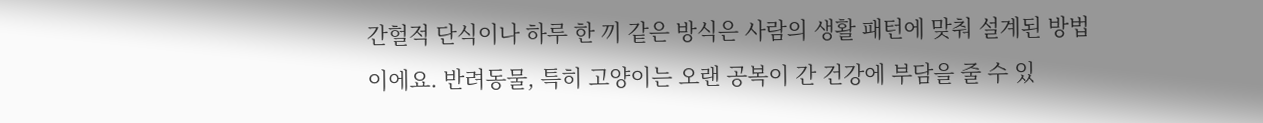간헐적 단식이나 하루 한 끼 같은 방식은 사람의 생활 패턴에 맞춰 설계된 방법이에요. 반려동물, 특히 고양이는 오랜 공복이 간 건강에 부담을 줄 수 있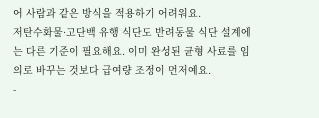어 사람과 같은 방식을 적용하기 어려워요.
저탄수화물·고단백 유행 식단도 반려동물 식단 설계에는 다른 기준이 필요해요. 이미 완성된 균형 사료를 임의로 바꾸는 것보다 급여량 조정이 먼저예요.
-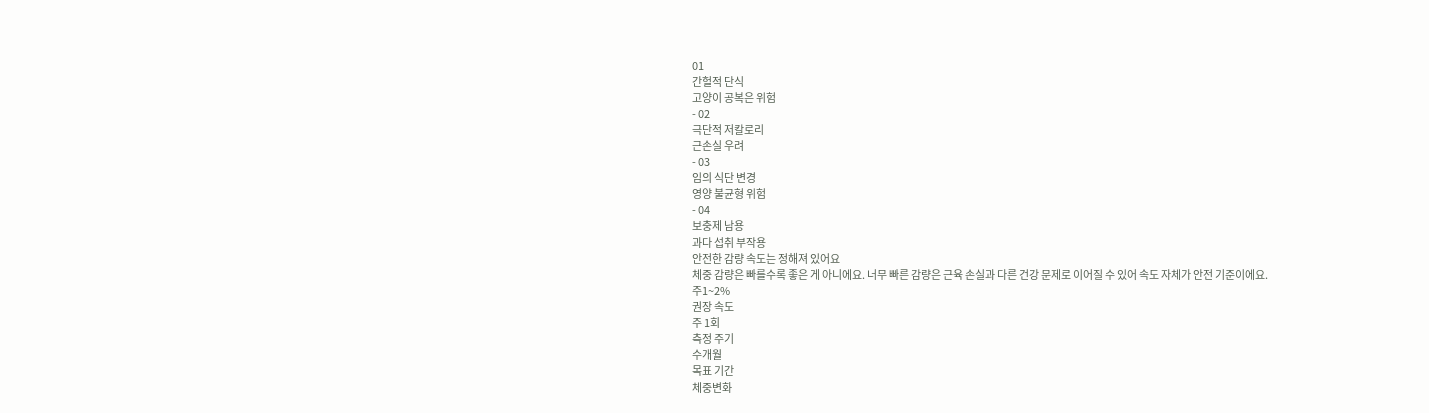01
간헐적 단식
고양이 공복은 위험
- 02
극단적 저칼로리
근손실 우려
- 03
임의 식단 변경
영양 불균형 위험
- 04
보충제 남용
과다 섭취 부작용
안전한 감량 속도는 정해져 있어요
체중 감량은 빠를수록 좋은 게 아니에요. 너무 빠른 감량은 근육 손실과 다른 건강 문제로 이어질 수 있어 속도 자체가 안전 기준이에요.
주1~2%
권장 속도
주 1회
측정 주기
수개월
목표 기간
체중변화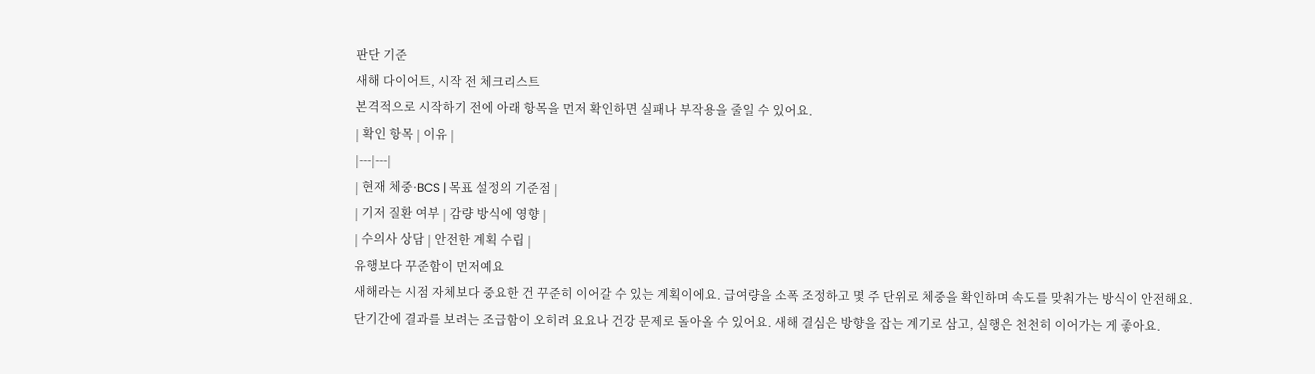판단 기준
새해 다이어트, 시작 전 체크리스트
본격적으로 시작하기 전에 아래 항목을 먼저 확인하면 실패나 부작용을 줄일 수 있어요.
| 확인 항목 | 이유 |
|---|---|
| 현재 체중·BCS | 목표 설정의 기준점 |
| 기저 질환 여부 | 감량 방식에 영향 |
| 수의사 상담 | 안전한 계획 수립 |
유행보다 꾸준함이 먼저예요
새해라는 시점 자체보다 중요한 건 꾸준히 이어갈 수 있는 계획이에요. 급여량을 소폭 조정하고 몇 주 단위로 체중을 확인하며 속도를 맞춰가는 방식이 안전해요.
단기간에 결과를 보려는 조급함이 오히려 요요나 건강 문제로 돌아올 수 있어요. 새해 결심은 방향을 잡는 계기로 삼고, 실행은 천천히 이어가는 게 좋아요.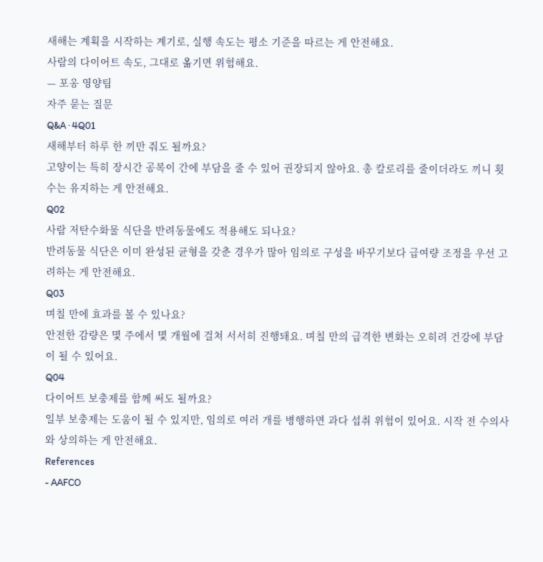새해는 계획을 시작하는 계기로, 실행 속도는 평소 기준을 따르는 게 안전해요.
사람의 다이어트 속도, 그대로 옮기면 위험해요.
— 포옹 영양팀
자주 묻는 질문
Q&A · 4Q01
새해부터 하루 한 끼만 줘도 될까요?
고양이는 특히 장시간 공복이 간에 부담을 줄 수 있어 권장되지 않아요. 총 칼로리를 줄이더라도 끼니 횟수는 유지하는 게 안전해요.
Q02
사람 저탄수화물 식단을 반려동물에도 적용해도 되나요?
반려동물 식단은 이미 완성된 균형을 갖춘 경우가 많아 임의로 구성을 바꾸기보다 급여량 조정을 우선 고려하는 게 안전해요.
Q03
며칠 만에 효과를 볼 수 있나요?
안전한 감량은 몇 주에서 몇 개월에 걸쳐 서서히 진행돼요. 며칠 만의 급격한 변화는 오히려 건강에 부담이 될 수 있어요.
Q04
다이어트 보충제를 함께 써도 될까요?
일부 보충제는 도움이 될 수 있지만, 임의로 여러 개를 병행하면 과다 섭취 위험이 있어요. 시작 전 수의사와 상의하는 게 안전해요.
References
- AAFCO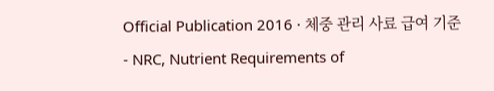Official Publication 2016 · 체중 관리 사료 급여 기준
- NRC, Nutrient Requirements of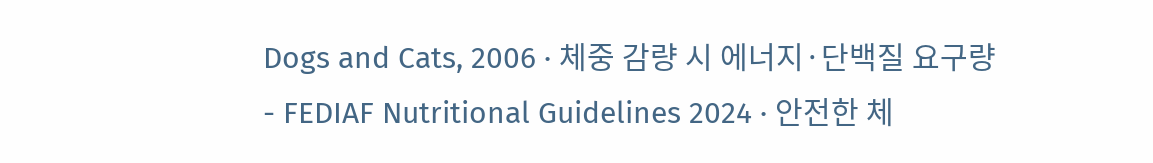Dogs and Cats, 2006 · 체중 감량 시 에너지·단백질 요구량
- FEDIAF Nutritional Guidelines 2024 · 안전한 체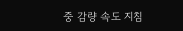중 감량 속도 지침